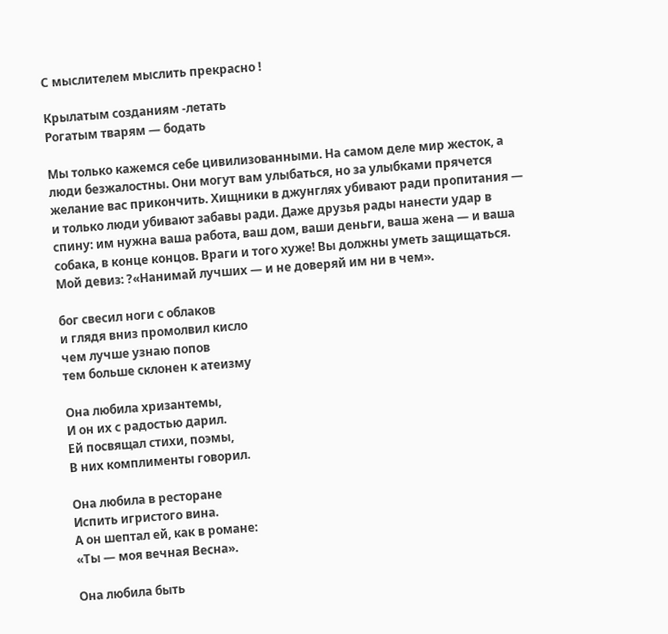С мыслителем мыслить прекрасно !

Крылатым созданиям -летать
Рогатым тварям — бодать

Мы только кажемся себе цивилизованными. На самом деле мир жесток, а люди безжалостны. Они могут вам улыбаться, но за улыбками прячется желание вас прикончить. Хищники в джунглях убивают ради пропитания — и только люди убивают забавы ради. Даже друзья рады нанести удар в спину: им нужна ваша работа, ваш дом, ваши деньги, ваша жена — и ваша собака, в конце концов. Враги и того хуже! Вы должны уметь защищаться. Мой девиз: ?«Нанимай лучших — и не доверяй им ни в чем».

бог свесил ноги с облаков
и глядя вниз промолвил кисло
чем лучше узнаю попов
тем больше склонен к атеизму

Она любила хризантемы,
И он их с радостью дарил.
Ей посвящал стихи, поэмы,
В них комплименты говорил.

Она любила в ресторане
Испить игристого вина.
А он шептал ей, как в романе:
«Ты — моя вечная Весна».

Она любила быть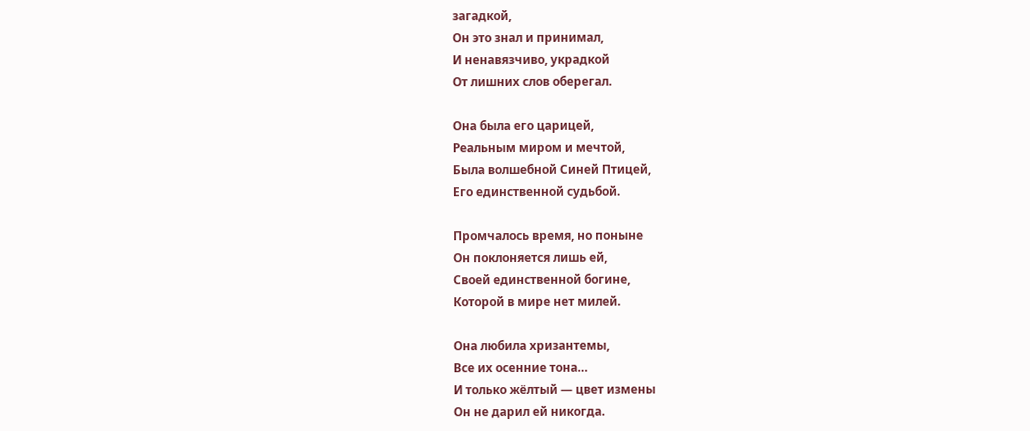загадкой,
Он это знал и принимал,
И ненавязчиво, украдкой
От лишних слов оберегал.

Она была его царицей,
Реальным миром и мечтой,
Была волшебной Синей Птицей,
Его единственной судьбой.

Промчалось время, но поныне
Он поклоняется лишь ей,
Своей единственной богине,
Которой в мире нет милей.

Она любила хризантемы,
Все их осенние тона…
И только жёлтый — цвет измены
Он не дарил ей никогда.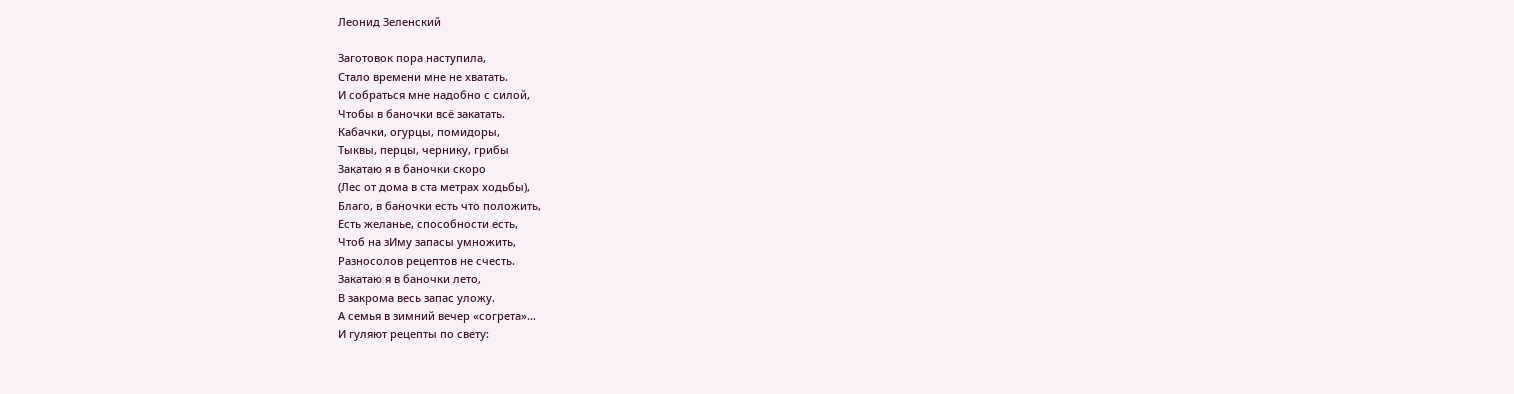Леонид Зеленский

Заготовок пора наступила,
Стало времени мне не хватать.
И собраться мне надобно с силой,
Чтобы в баночки всё закатать.
Кабачки, огурцы, помидоры,
Тыквы, перцы, чернику, грибы
Закатаю я в баночки скоро
(Лес от дома в ста метрах ходьбы),
Благо, в баночки есть что положить,
Есть желанье, способности есть,
Чтоб на зИму запасы умножить,
Разносолов рецептов не счесть.
Закатаю я в баночки лето,
В закрома весь запас уложу.
А семья в зимний вечер «согрета»…
И гуляют рецепты по свету: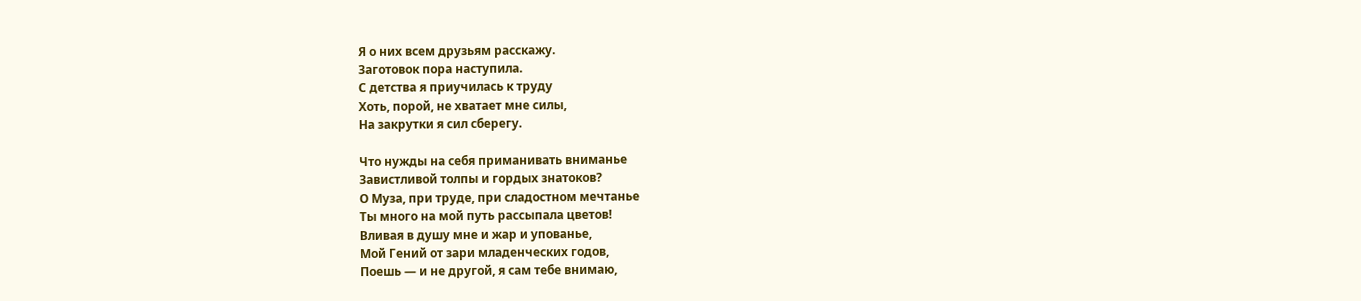Я о них всем друзьям расскажу.
Заготовок пора наступила.
С детства я приучилась к труду
Хоть, порой, не хватает мне силы,
На закрутки я сил сберегу.

Что нужды на себя приманивать вниманье
Завистливой толпы и гордых знатоков?
О Муза, при труде, при сладостном мечтанье
Ты много на мой путь рассыпала цветов!
Вливая в душу мне и жар и упованье,
Мой Гений от зари младенческих годов,
Поешь — и не другой, я сам тебе внимаю,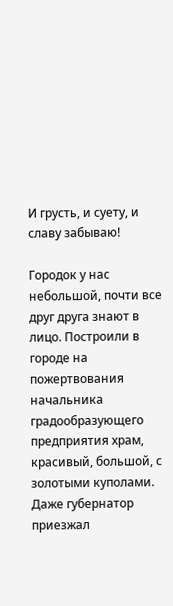И грусть, и суету, и славу забываю!

Городок у нас небольшой, почти все друг друга знают в лицо. Построили в городе на пожертвования начальника градообразующего предприятия храм, красивый, большой, с золотыми куполами. Даже губернатор приезжал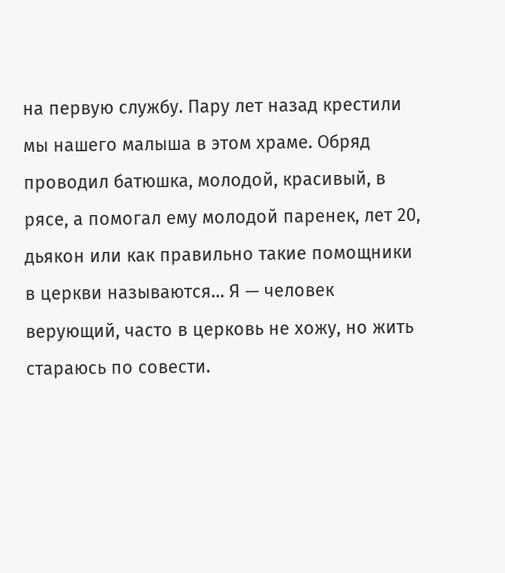на первую службу. Пару лет назад крестили мы нашего малыша в этом храме. Обряд проводил батюшка, молодой, красивый, в рясе, а помогал ему молодой паренек, лет 20, дьякон или как правильно такие помощники в церкви называются… Я — человек верующий, часто в церковь не хожу, но жить стараюсь по совести.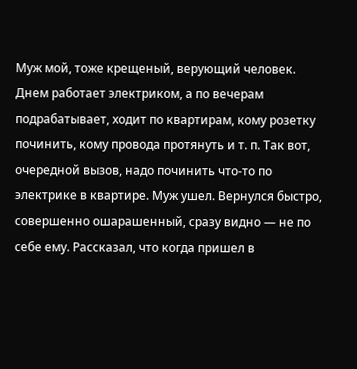Муж мой, тоже крещеный, верующий человек. Днем работает электриком, а по вечерам подрабатывает, ходит по квартирам, кому розетку починить, кому провода протянуть и т. п. Так вот, очередной вызов, надо починить что-то по электрике в квартире. Муж ушел. Вернулся быстро, совершенно ошарашенный, сразу видно — не по себе ему. Рассказал, что когда пришел в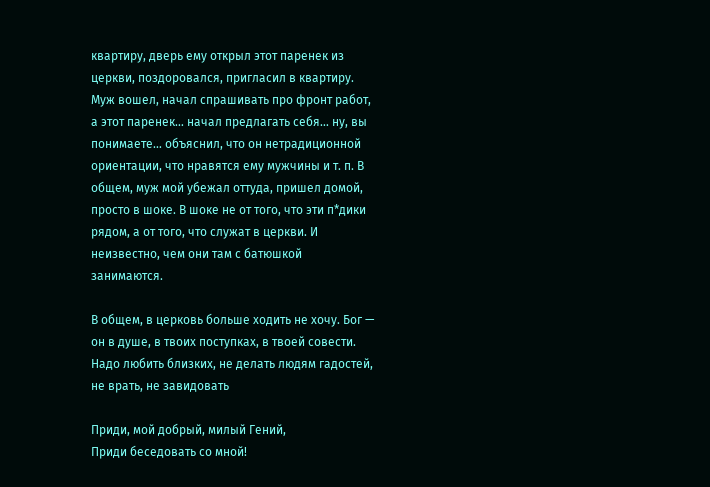квартиру, дверь ему открыл этот паренек из церкви, поздоровался, пригласил в квартиру. Муж вошел, начал спрашивать про фронт работ, а этот паренек… начал предлагать себя… ну, вы понимаете… объяснил, что он нетрадиционной ориентации, что нравятся ему мужчины и т. п. В общем, муж мой убежал оттуда, пришел домой, просто в шоке. В шоке не от того, что эти п*дики рядом, а от того, что служат в церкви. И неизвестно, чем они там с батюшкой занимаются.

В общем, в церковь больше ходить не хочу. Бог — он в душе, в твоих поступках, в твоей совести. Надо любить близких, не делать людям гадостей, не врать, не завидовать

Приди, мой добрый, милый Гений,
Приди беседовать со мной!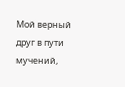Мой верный друг в пути мучений,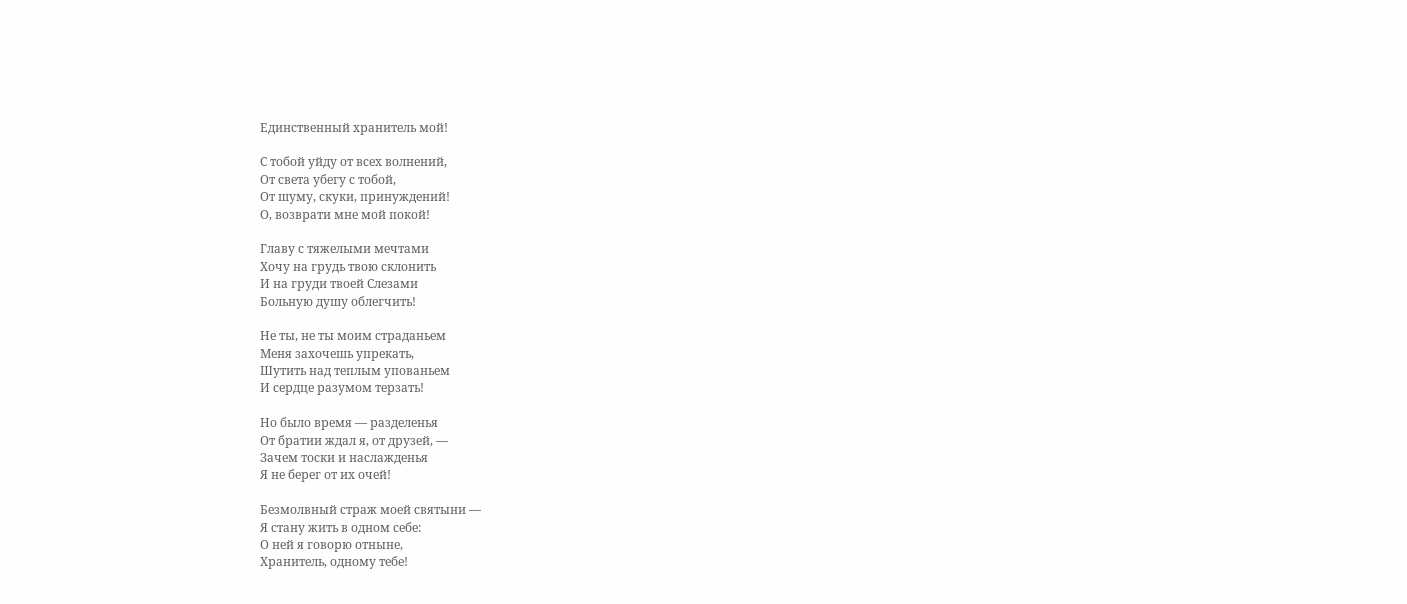Единственный хранитель мой!

С тобой уйду от всех волнений,
От света убегу с тобой,
От шуму, скуки, принуждений!
О, возврати мне мой покой!

Главу с тяжелыми мечтами
Хочу на грудь твою склонить
И на груди твоей Слезами
Больную душу облегчить!

Не ты, не ты моим страданьем
Меня захочешь упрекать,
Шутить над теплым упованьем
И сердце разумом терзать!

Но было время — разделенья
От братии ждал я, от друзей, —
Зачем тоски и наслажденья
Я не берег от их очей!

Безмолвный страж моей святыни —
Я стану жить в одном себе:
О ней я говорю отныне,
Хранитель, одному тебе!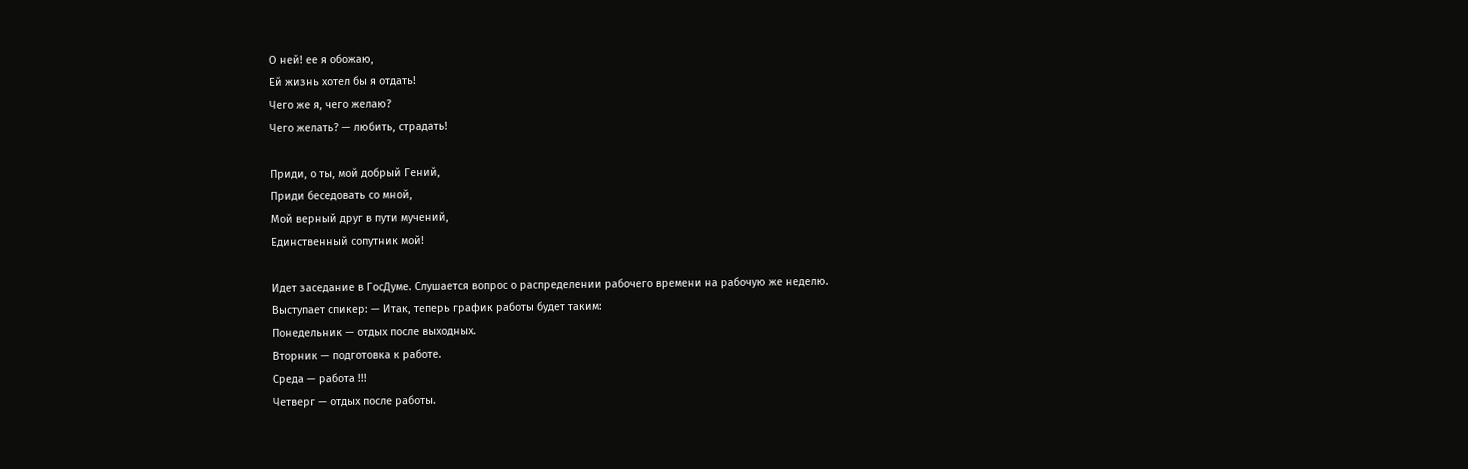О ней! ее я обожаю,
Ей жизнь хотел бы я отдать!
Чего же я, чего желаю?
Чего желать? — любить, страдать!

Приди, о ты, мой добрый Гений,
Приди беседовать со мной,
Мой верный друг в пути мучений,
Единственный сопутник мой!

Идет заседание в ГосДуме. Слушается вопрос о распределении рабочего времени на рабочую же неделю.
Выступает спикер: — Итак, теперь график работы будет таким:
Понедельник — отдых после выходных.
Вторник — подготовка к работе.
Среда — работа !!!
Четверг — отдых после работы.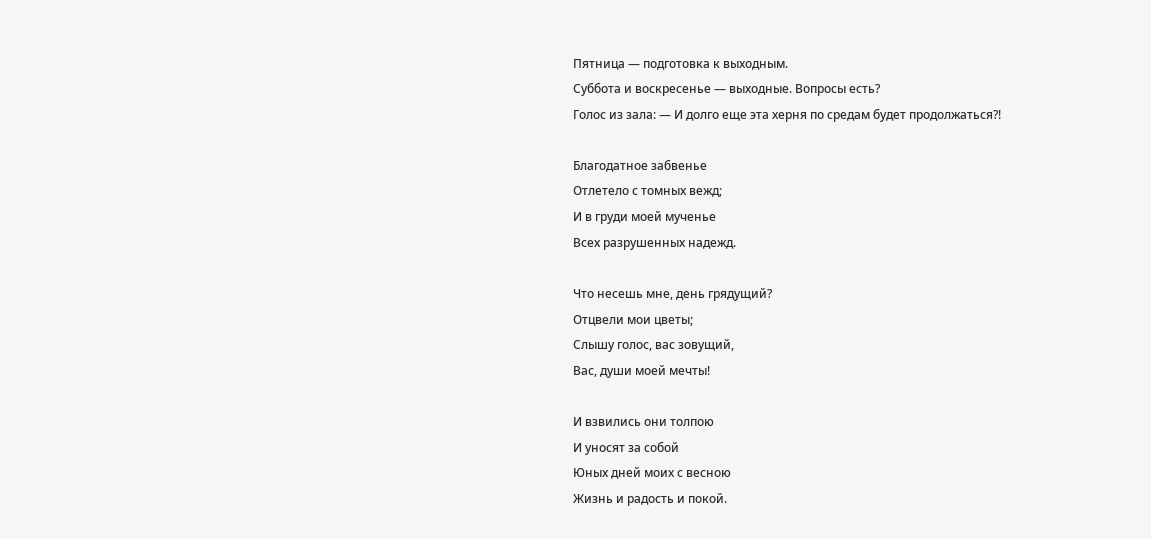Пятница — подготовка к выходным.
Суббота и воскресенье — выходные. Вопросы есть?
Голос из зала: — И долго еще эта херня по средам будет продолжаться?!

Благодатное забвенье
Отлетело с томных вежд;
И в груди моей мученье
Всех разрушенных надежд.

Что несешь мне, день грядущий?
Отцвели мои цветы;
Слышу голос, вас зовущий,
Вас, души моей мечты!

И взвились они толпою
И уносят за собой
Юных дней моих с весною
Жизнь и радость и покой.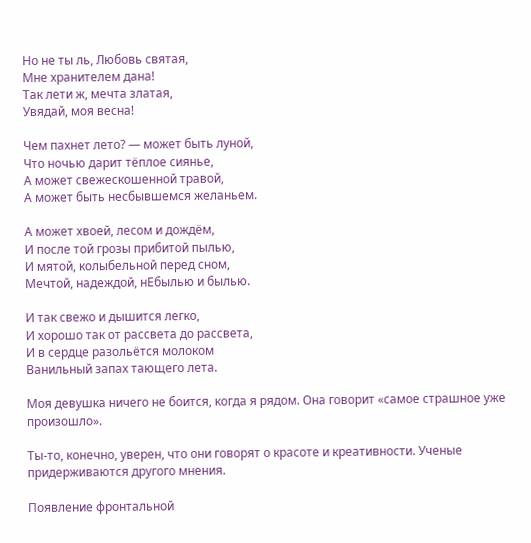Но не ты ль, Любовь святая,
Мне хранителем дана!
Так лети ж, мечта златая,
Увядай, моя весна!

Чем пахнет лето? — может быть луной,
Что ночью дарит тёплое сиянье,
А может свежескошенной травой,
А может быть несбывшемся желаньем.

А может хвоей, лесом и дождём,
И после той грозы прибитой пылью,
И мятой, колыбельной перед сном,
Мечтой, надеждой, нЕбылью и былью.

И так свежо и дышится легко,
И хорошо так от рассвета до рассвета,
И в сердце разольётся молоком
Ванильный запах тающего лета.

Моя девушка ничего не боится, когда я рядом. Она говорит «самое страшное уже произошло».

Ты-то, конечно, уверен, что они говорят о красоте и креативности. Ученые придерживаются другого мнения.

Появление фронтальной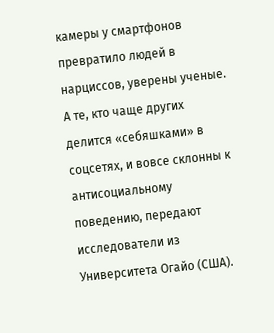камеры у смартфонов превратило людей в нарциссов, уверены ученые. А те, кто чаще других делится «себяшками» в соцсетях, и вовсе склонны к антисоциальному поведению, передают исследователи из Университета Огайо (США).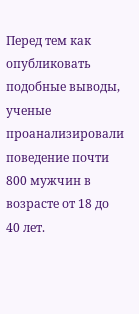Перед тем как опубликовать подобные выводы, ученые проанализировали поведение почти 800 мужчин в возрасте от 18 до 40 лет.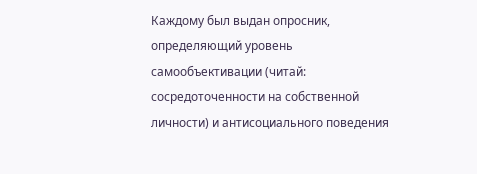Каждому был выдан опросник, определяющий уровень самообъективации (читай: сосредоточенности на собственной личности) и антисоциального поведения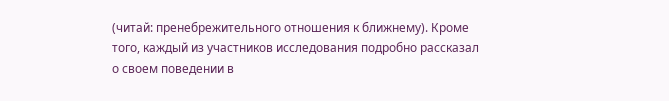(читай: пренебрежительного отношения к ближнему). Кроме того, каждый из участников исследования подробно рассказал о своем поведении в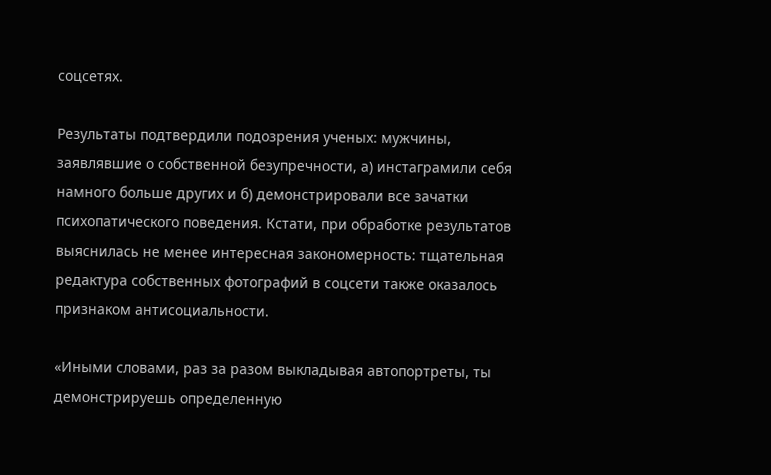соцсетях.

Результаты подтвердили подозрения ученых: мужчины, заявлявшие о собственной безупречности, а) инстаграмили себя намного больше других и б) демонстрировали все зачатки психопатического поведения. Кстати, при обработке результатов выяснилась не менее интересная закономерность: тщательная редактура собственных фотографий в соцсети также оказалось признаком антисоциальности.

«Иными словами, раз за разом выкладывая автопортреты, ты демонстрируешь определенную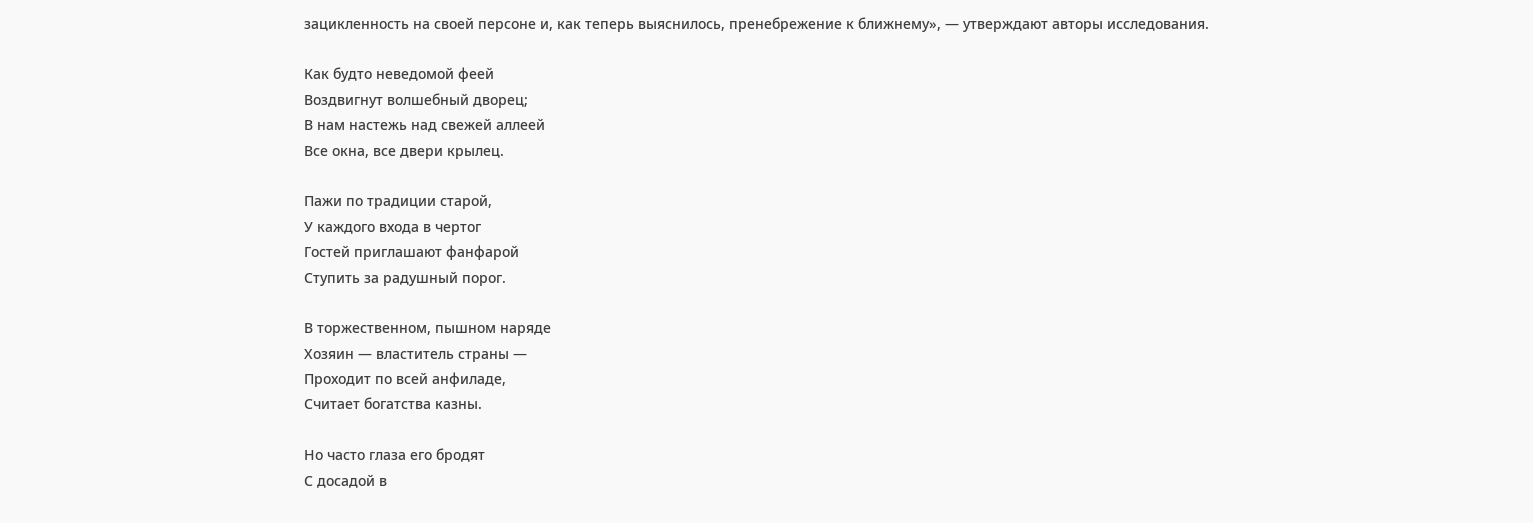зацикленность на своей персоне и, как теперь выяснилось, пренебрежение к ближнему», — утверждают авторы исследования.

Как будто неведомой феей
Воздвигнут волшебный дворец;
В нам настежь над свежей аллеей
Все окна, все двери крылец.

Пажи по традиции старой,
У каждого входа в чертог
Гостей приглашают фанфарой
Ступить за радушный порог.

В торжественном, пышном наряде
Хозяин — властитель страны —
Проходит по всей анфиладе,
Считает богатства казны.

Но часто глаза его бродят
С досадой в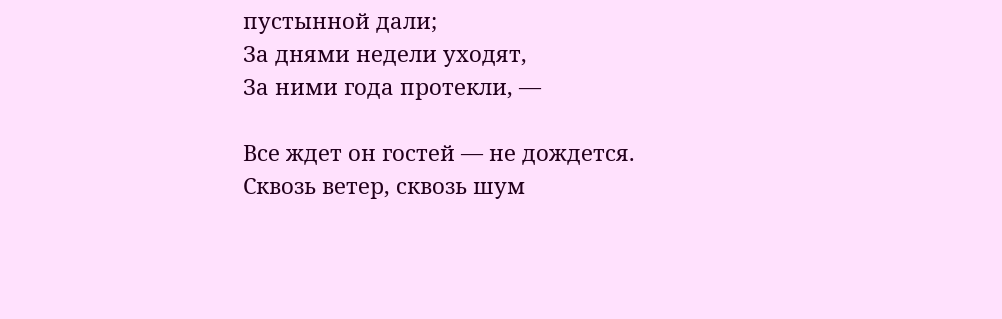пустынной дали;
За днями недели уходят,
За ними года протекли, —

Все ждет он гостей — не дождется.
Сквозь ветер, сквозь шум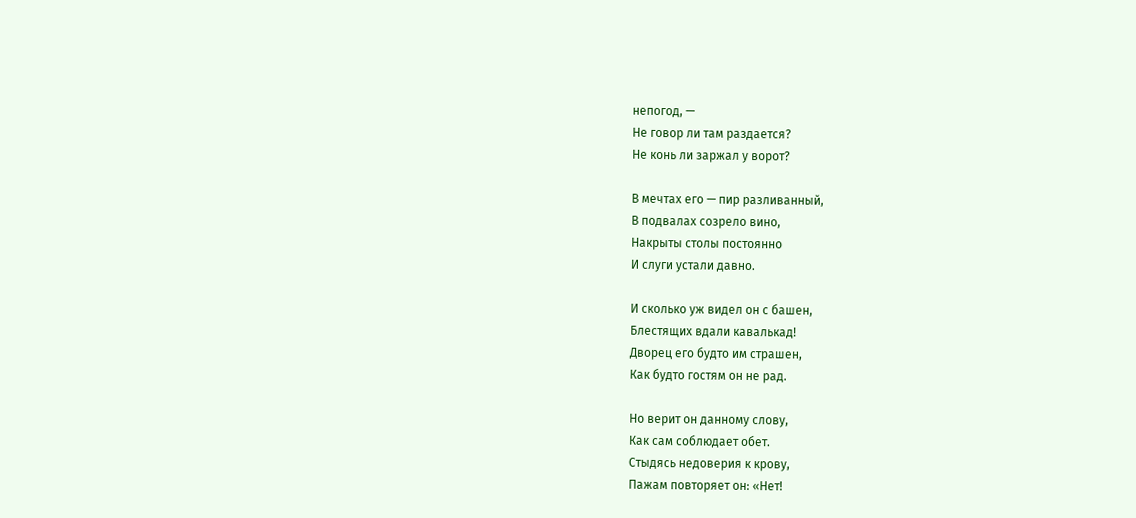непогод, —
Не говор ли там раздается?
Не конь ли заржал у ворот?

В мечтах его — пир разливанный,
В подвалах созрело вино,
Накрыты столы постоянно
И слуги устали давно.

И сколько уж видел он с башен,
Блестящих вдали кавалькад!
Дворец его будто им страшен,
Как будто гостям он не рад.

Но верит он данному слову,
Как сам соблюдает обет.
Стыдясь недоверия к крову,
Пажам повторяет он: «Нет!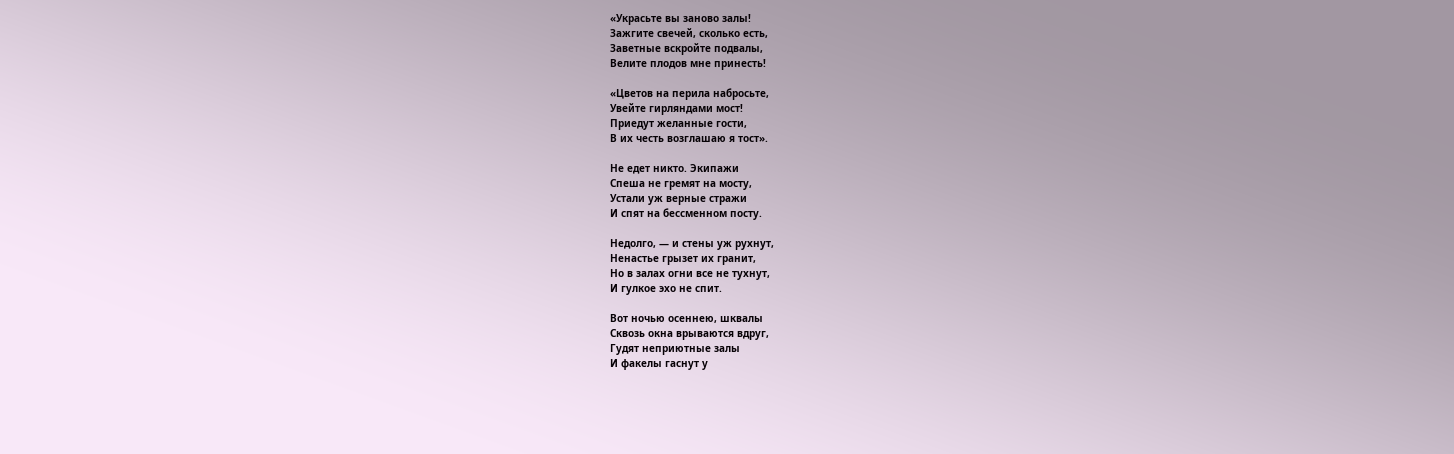«Украсьте вы заново залы!
Зажгите свечей, сколько есть,
Заветные вскройте подвалы,
Велите плодов мне принесть!

«Цветов на перила набросьте,
Увейте гирляндами мост!
Приедут желанные гости,
В их честь возглашаю я тост».

Не едет никто. Экипажи
Спеша не гремят на мосту,
Устали уж верные стражи
И спят на бессменном посту.

Недолго, — и стены уж рухнут,
Ненастье грызет их гранит,
Но в залах огни все не тухнут,
И гулкое эхо не спит.

Вот ночью осеннею, шквалы
Сквозь окна врываются вдруг,
Гудят неприютные залы
И факелы гаснут у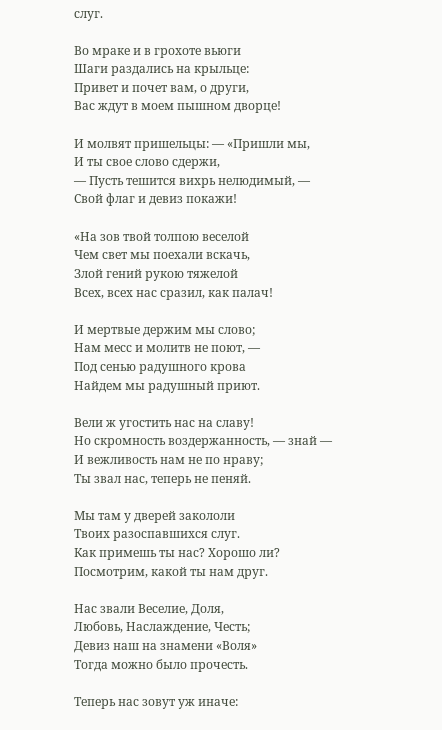слуг.

Во мраке и в грохоте вьюги
Шаги раздались на крыльце:
Привет и почет вам, о други,
Вас ждут в моем пышном дворце!

И молвят пришельцы: — «Пришли мы,
И ты свое слово сдержи,
— Пусть тешится вихрь нелюдимый, —
Свой флаг и девиз покажи!

«На зов твой толпою веселой
Чем свет мы поехали вскачь,
Злой гений рукою тяжелой
Всех, всех нас сразил, как палач!

И мертвые держим мы слово;
Нам месс и молитв не поют, —
Под сенью радушного крова
Найдем мы радушный приют.

Вели ж угостить нас на славу!
Но скромность воздержанность, — знай —
И вежливость нам не по нраву;
Ты звал нас, теперь не пеняй.

Мы там у дверей закололи
Твоих разоспавшихся слуг.
Как примешь ты нас? Хорошо ли?
Посмотрим, какой ты нам друг.

Нас звали Веселие, Доля,
Любовь, Наслаждение, Честь;
Девиз наш на знамени «Воля»
Тогда можно было прочесть.

Теперь нас зовут уж иначе: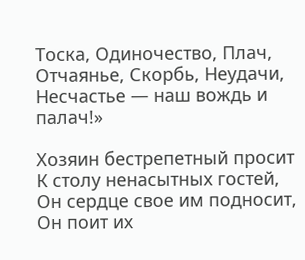Тоска, Одиночество, Плач,
Отчаянье, Скорбь, Неудачи,
Несчастье — наш вождь и палач!»

Хозяин бестрепетный просит
К столу ненасытных гостей,
Он сердце свое им подносит,
Он поит их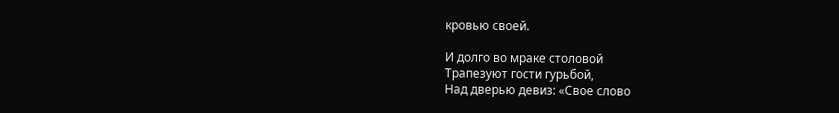кровью своей.

И долго во мраке столовой
Трапезуют гости гурьбой,
Над дверью девиз: «Свое слово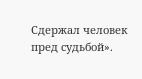Сдержал человек пред судьбой».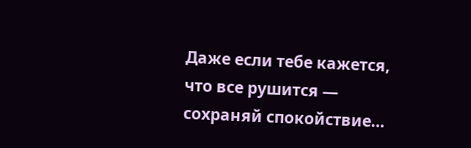Даже если тебе кажется, что все рушится — сохраняй спокойствие…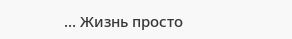… Жизнь просто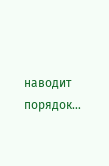наводит порядок…